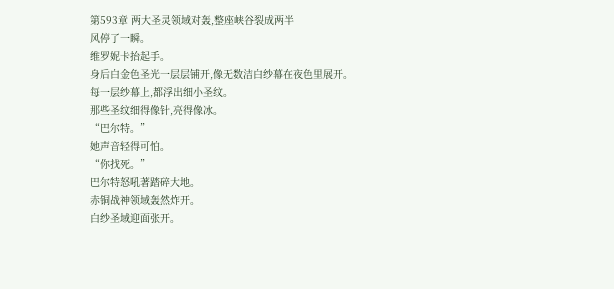第593章 两大圣灵领域对轰,整座峡谷裂成两半
风停了一瞬。
维罗妮卡抬起手。
身后白金色圣光一层层铺开,像无数洁白纱幕在夜色里展开。
每一层纱幕上,都浮出细小圣纹。
那些圣纹细得像针,亮得像冰。
“巴尔特。”
她声音轻得可怕。
“你找死。”
巴尔特怒吼著踏碎大地。
赤铜战神领域轰然炸开。
白纱圣域迎面张开。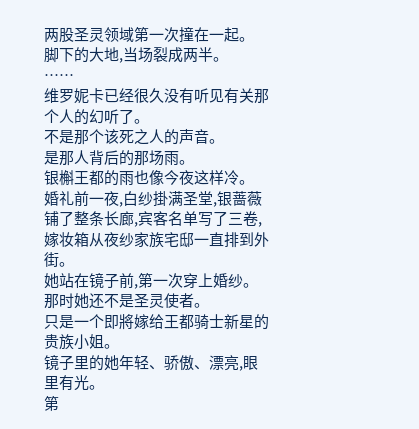两股圣灵领域第一次撞在一起。
脚下的大地,当场裂成两半。
……
维罗妮卡已经很久没有听见有关那个人的幻听了。
不是那个该死之人的声音。
是那人背后的那场雨。
银槲王都的雨也像今夜这样冷。
婚礼前一夜,白纱掛满圣堂,银蔷薇铺了整条长廊,宾客名单写了三卷,嫁妆箱从夜纱家族宅邸一直排到外街。
她站在镜子前,第一次穿上婚纱。
那时她还不是圣灵使者。
只是一个即將嫁给王都骑士新星的贵族小姐。
镜子里的她年轻、骄傲、漂亮,眼里有光。
第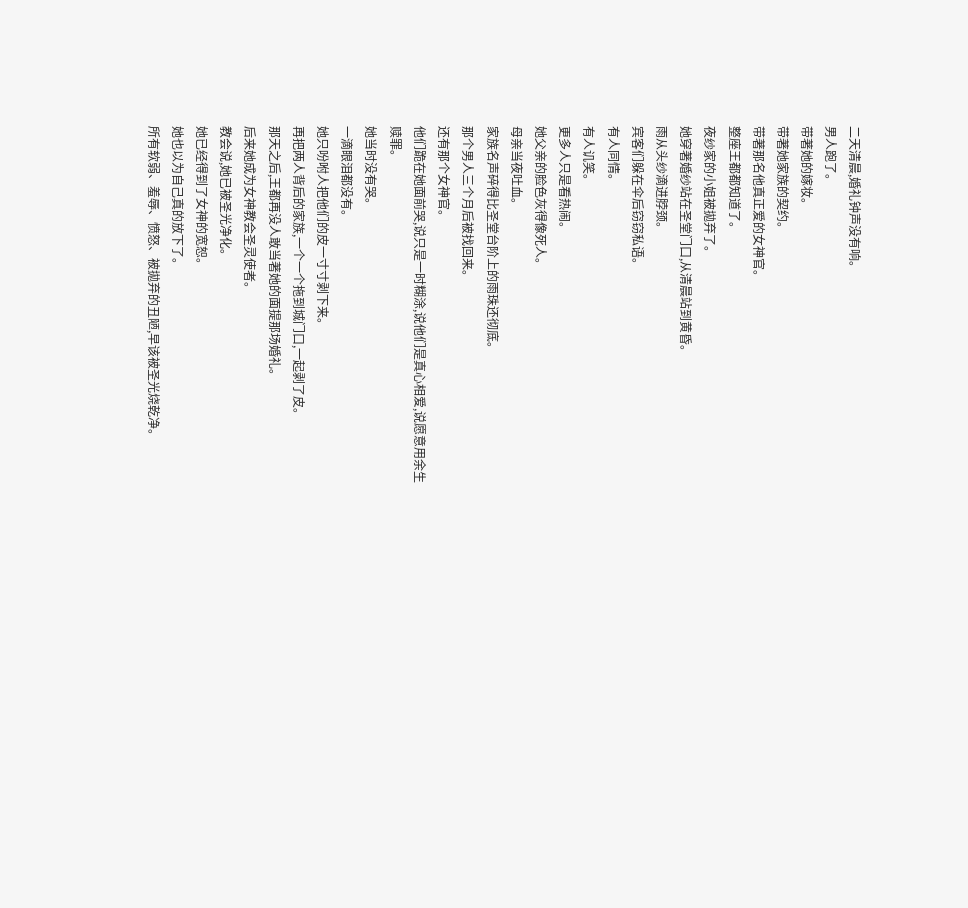二天清晨,婚礼钟声没有响。
男人跑了。
带著她的嫁妆。
带著她家族的契约。
带著那名他真正爱的女神官。
整座王都都知道了。
夜纱家的小姐被拋弃了。
她穿著婚纱站在圣堂门口,从清晨站到黄昏。
雨从头纱滴进脖颈。
宾客们躲在伞后窃窃私语。
有人同情。
有人讥笑。
更多人只是看热闹。
她父亲的脸色灰得像死人。
母亲当夜吐血。
家族名声碎得比圣堂台阶上的雨珠还彻底。
那个男人三个月后被找回来。
还有那个女神官。
他们跪在她面前哭,说只是一时糊涂,说他们是真心相爱,说愿意用余生赎罪。
她当时没有哭。
一滴眼泪都没有。
她只吩咐人把他们的皮一寸寸剥下来。
再把两人背后的家族,一个一个拖到城门口,一起剥了皮。
那天之后,王都再没人敢当著她的面提那场婚礼。
后来她成为女神教会圣灵使者。
教会说,她已被圣光净化。
她已经得到了女神的宽恕。
她也以为自己真的放下了。
所有软弱、羞辱、愤怒、被拋弃的丑陋,早该被圣光烧乾净。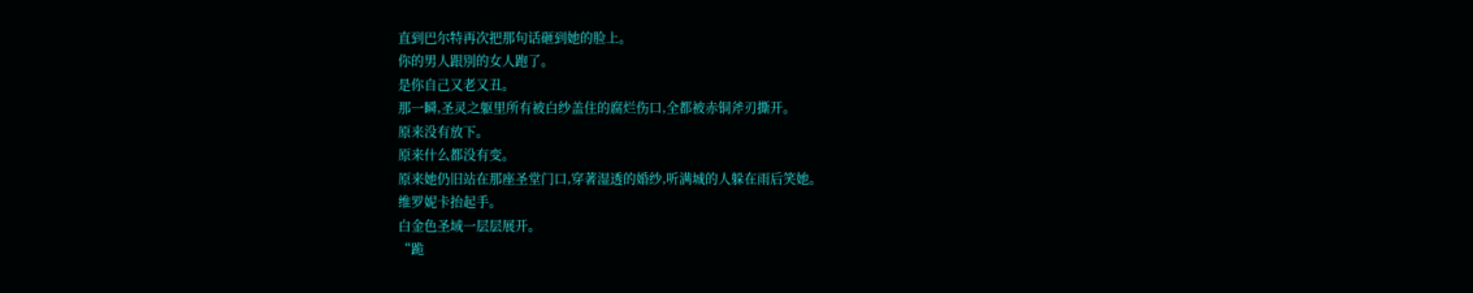直到巴尔特再次把那句话砸到她的脸上。
你的男人跟別的女人跑了。
是你自己又老又丑。
那一瞬,圣灵之躯里所有被白纱盖住的腐烂伤口,全都被赤铜斧刃撕开。
原来没有放下。
原来什么都没有变。
原来她仍旧站在那座圣堂门口,穿著湿透的婚纱,听满城的人躲在雨后笑她。
维罗妮卡抬起手。
白金色圣域一层层展开。
“跪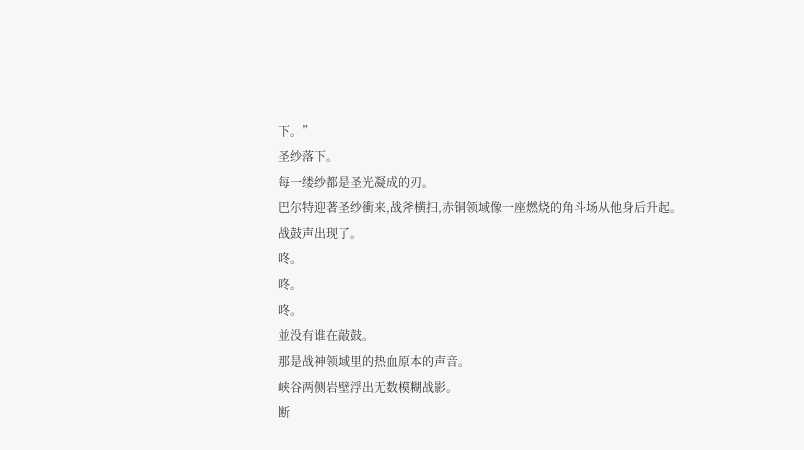下。”
圣纱落下。
每一缕纱都是圣光凝成的刃。
巴尔特迎著圣纱衝来,战斧横扫,赤铜领域像一座燃烧的角斗场从他身后升起。
战鼓声出现了。
咚。
咚。
咚。
並没有谁在敲鼓。
那是战神领域里的热血原本的声音。
峡谷两侧岩壁浮出无数模糊战影。
断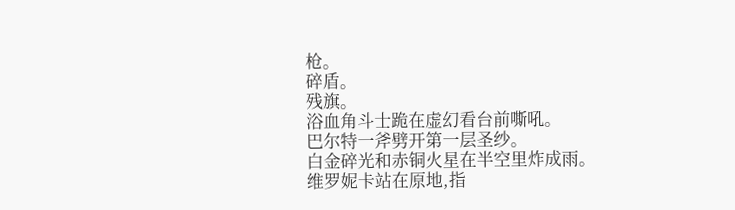枪。
碎盾。
残旗。
浴血角斗士跪在虚幻看台前嘶吼。
巴尔特一斧劈开第一层圣纱。
白金碎光和赤铜火星在半空里炸成雨。
维罗妮卡站在原地,指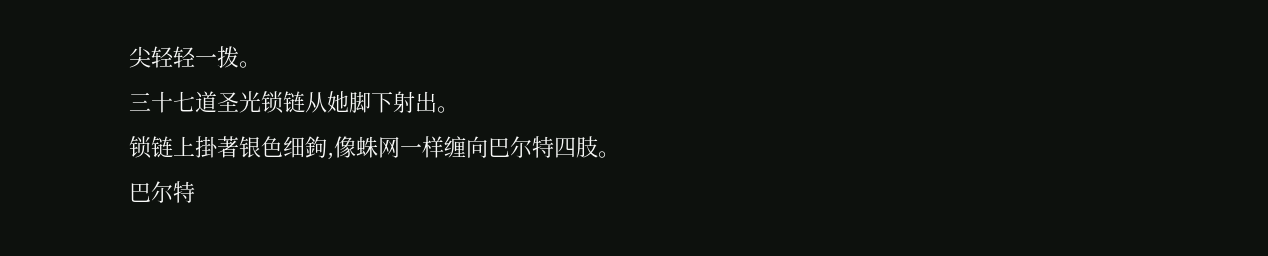尖轻轻一拨。
三十七道圣光锁链从她脚下射出。
锁链上掛著银色细鉤,像蛛网一样缠向巴尔特四肢。
巴尔特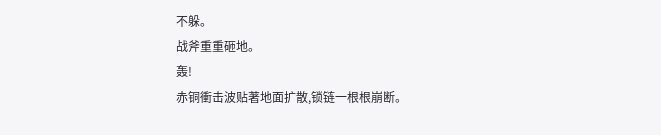不躲。
战斧重重砸地。
轰!
赤铜衝击波贴著地面扩散,锁链一根根崩断。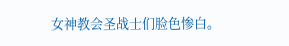女神教会圣战士们脸色惨白。